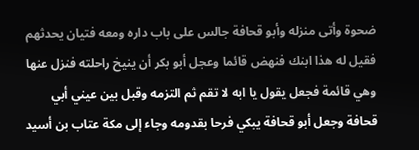ضحوة وأتى منزله وأبو قحافة جالس على باب داره ومعه فتيان يحدثهم فقيل له هذا ابنك فنهض قائما وعجل أبو بكر أن ينيخ راحلته فنزل عنها وهي قائمة فجعل يقول يا ابه لا تقم ثم التزمه وقبل بين عيني أبي قحافة وجعل أبو قحافة يبكي فرحا بقدومه وجاء إلى مكة عتاب بن أسيد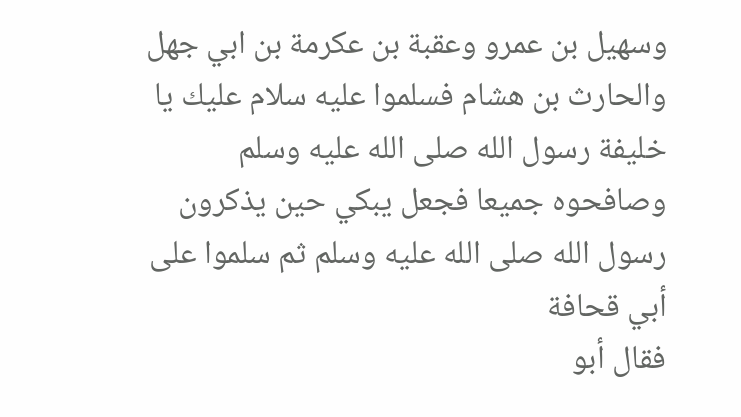وسهيل بن عمرو وعقبة بن عكرمة بن ابي جهل والحارث بن هشام فسلموا عليه سلام عليك يا خليفة رسول الله صلى الله عليه وسلم وصافحوه جميعا فجعل يبكي حين يذكرون رسول الله صلى الله عليه وسلم ثم سلموا على أبي قحافة
فقال أبو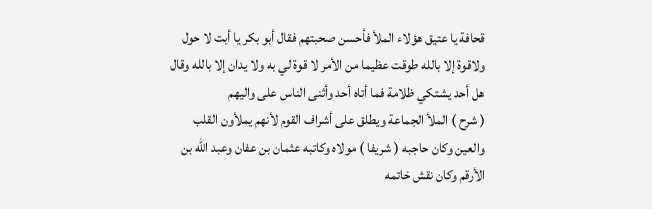قحافة يا عتيق هؤلاء الملأ فأحسن صحبتهم فقال أبو بكر يا أبت لا حول ولاقوة إلا بالله طوقت عظيما من الأمر لا قوة لي به ولا يدان إلا بالله وقال هل أحد يشتكي ظلامة فما أتاه أحد وأثنى الناس على واليهم
( شرح ) الملأ الجماعة ويطلق على أشراف القوم لأنهم يملأون القلب والعين وكان حاجبه ( شريفا ) مولاه وكاتبه عثمان بن عفان وعبد الله بن الأرقم وكان نقش خاتمه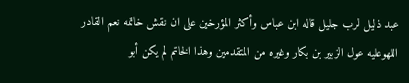عبد ذليل لرب جليل قاله ابن عباس وأكثر المؤرخين على ان نقش خاتمه نعم القادر اللهوعليه عول الزبير بن بكار وغيره من المتقدمين وهذا الخاتم لم يكن أبو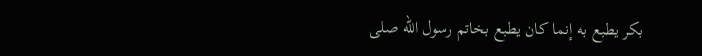بكر يطبع به إنما كان يطبع بخاتم رسول الله صلى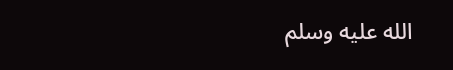الله عليه وسلم